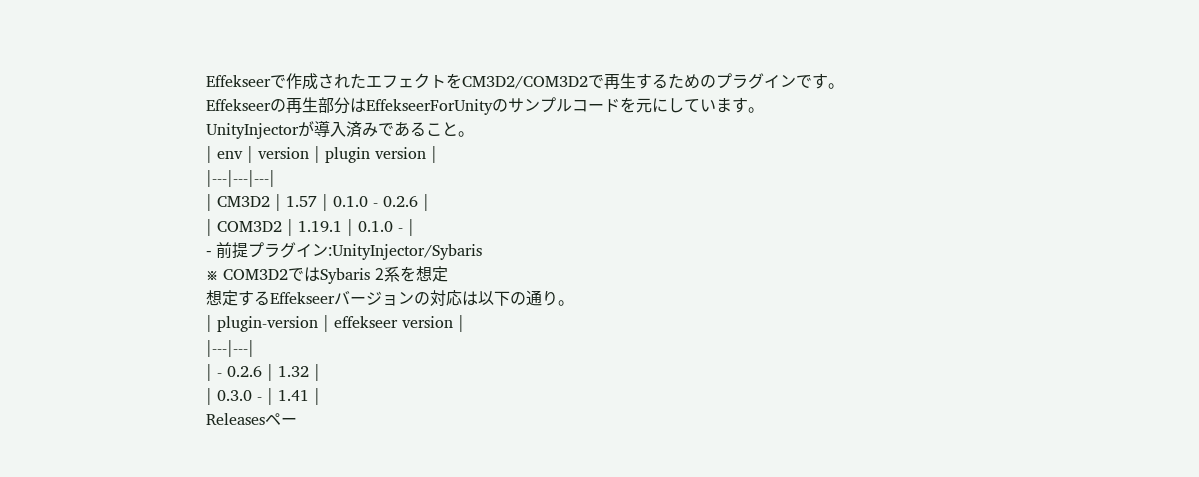Effekseerで作成されたエフェクトをCM3D2/COM3D2で再生するためのプラグインです。
Effekseerの再生部分はEffekseerForUnityのサンプルコードを元にしています。
UnityInjectorが導入済みであること。
| env | version | plugin version |
|---|---|---|
| CM3D2 | 1.57 | 0.1.0 - 0.2.6 |
| COM3D2 | 1.19.1 | 0.1.0 - |
- 前提プラグイン:UnityInjector/Sybaris
※ COM3D2ではSybaris 2系を想定
想定するEffekseerバージョンの対応は以下の通り。
| plugin-version | effekseer version |
|---|---|
| - 0.2.6 | 1.32 |
| 0.3.0 - | 1.41 |
Releasesペー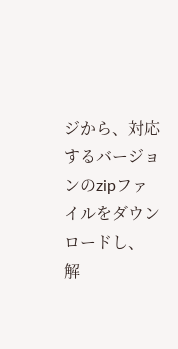ジから、対応するバージョンのzipファイルをダウンロードし、
解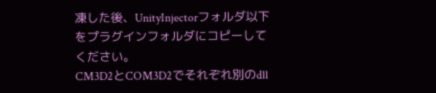凍した後、UnityInjectorフォルダ以下をプラグインフォルダにコピーしてください。
CM3D2とCOM3D2でそれぞれ別のdll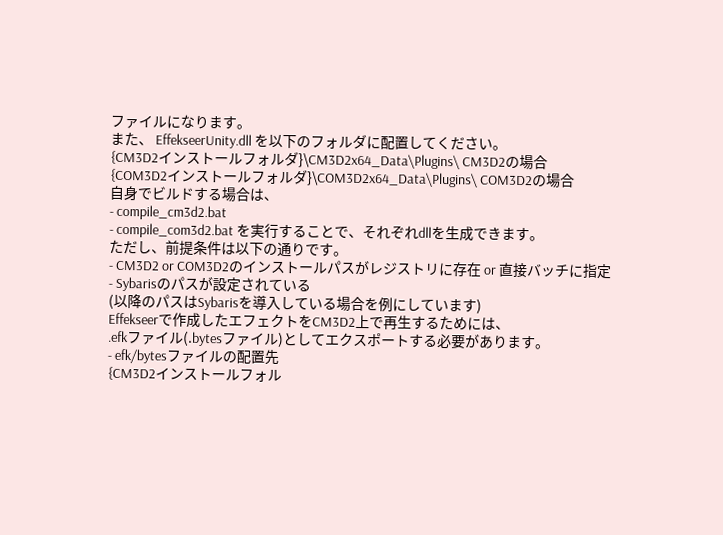ファイルになります。
また、 EffekseerUnity.dll を以下のフォルダに配置してください。
{CM3D2インストールフォルダ}\CM3D2x64_Data\Plugins\ CM3D2の場合
{COM3D2インストールフォルダ}\COM3D2x64_Data\Plugins\ COM3D2の場合
自身でビルドする場合は、
- compile_cm3d2.bat
- compile_com3d2.bat を実行することで、それぞれdllを生成できます。
ただし、前提条件は以下の通りです。
- CM3D2 or COM3D2のインストールパスがレジストリに存在 or 直接バッチに指定
- Sybarisのパスが設定されている
(以降のパスはSybarisを導入している場合を例にしています)
Effekseerで作成したエフェクトをCM3D2上で再生するためには、
.efkファイル(.bytesファイル)としてエクスポートする必要があります。
- efk/bytesファイルの配置先
{CM3D2インストールフォル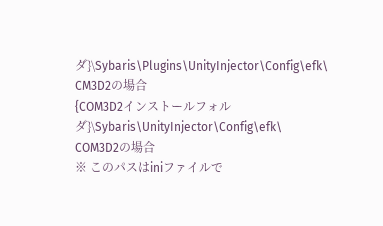ダ}\Sybaris\Plugins\UnityInjector\Config\efk\ CM3D2の場合
{COM3D2インストールフォルダ}\Sybaris\UnityInjector\Config\efk\ COM3D2の場合
※ このパスはiniファイルで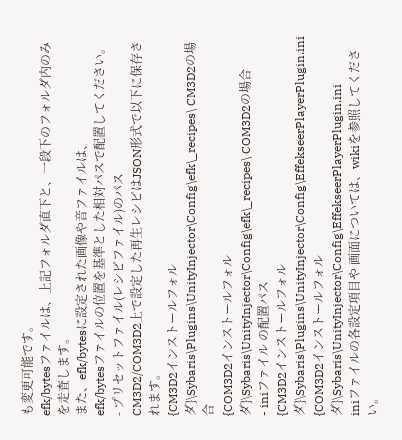も変更可能です。
efk/bytesファイルは、上記フォルダ直下と、一段下のフォルダ内のみを走査します。
また、efk/bytesに設定された画像や音ファイルは、
efk/bytesファイルの位置を基準とした相対パスで配置してください。
- プリセットファイル(レシピファイル)のパス
CM3D2/COM3D2上で設定した再生レシピはJSON形式で以下に保存されます。
{CM3D2インストールフォルダ}\Sybaris\Plugins\UnityInjector\Config\efk\_recipes\ CM3D2の場合
{COM3D2インストールフォルダ}\Sybaris\UnityInjector\Config\efk\_recipes\ COM3D2の場合
- iniファイル の配置パス
{CM3D2インストールフォルダ}\Sybaris\Plugins\UnityInjector\Config\EffekseerPlayerPlugin.ini
{COM3D2インストールフォルダ}\Sybaris\UnityInjector\Config\EffekseerPlayerPlugin.ini
iniファイルの各設定項目や 画面については、wikiを参照してください。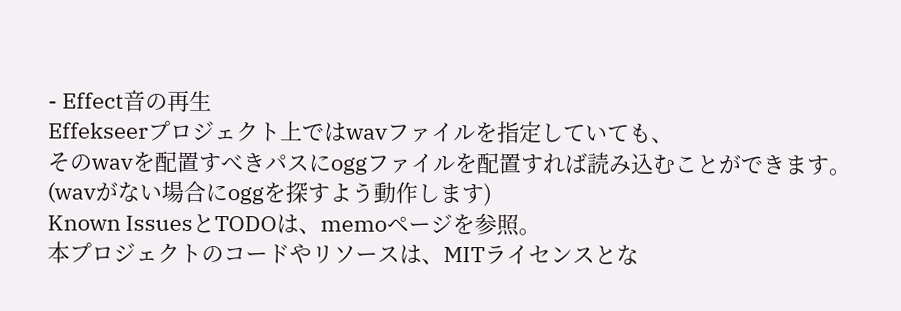- Effect音の再生
Effekseerプロジェクト上ではwavファイルを指定していても、
そのwavを配置すべきパスにoggファイルを配置すれば読み込むことができます。
(wavがない場合にoggを探すよう動作します)
Known IssuesとTODOは、memoページを参照。
本プロジェクトのコードやリソースは、MITライセンスとな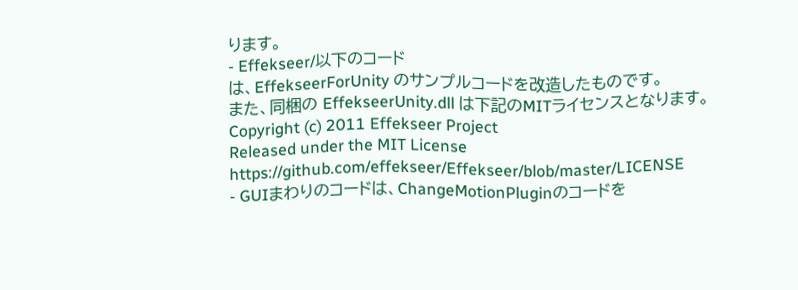ります。
- Effekseer/以下のコード
は、EffekseerForUnity のサンプルコードを改造したものです。
また、同梱の EffekseerUnity.dll は下記のMITライセンスとなります。
Copyright (c) 2011 Effekseer Project
Released under the MIT License
https://github.com/effekseer/Effekseer/blob/master/LICENSE
- GUIまわりのコードは、ChangeMotionPluginのコードを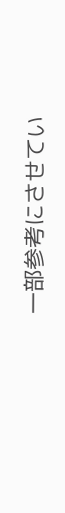一部参考にさせてい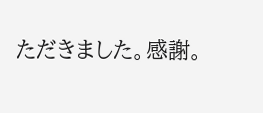ただきました。感謝。